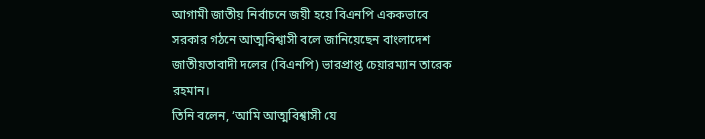আগামী জাতীয় নির্বাচনে জয়ী হয়ে বিএনপি এককভাবে সরকার গঠনে আত্মবিশ্বাসী বলে জানিয়েছেন বাংলাদেশ জাতীয়তাবাদী দলের (বিএনপি) ভারপ্রাপ্ত চেয়ারম্যান তারেক রহমান।
তিনি বলেন, ‘আমি আত্মবিশ্বাসী যে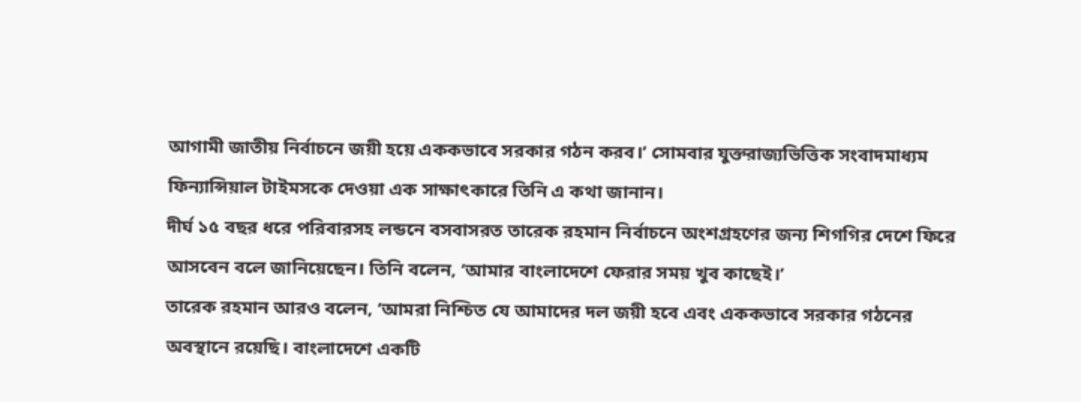আগামী জাতীয় নির্বাচনে জয়ী হয়ে এককভাবে সরকার গঠন করব।’ সোমবার যুক্তরাজ্যভিত্তিক সংবাদমাধ্যম ফিন্যান্সিয়াল টাইমসকে দেওয়া এক সাক্ষাৎকারে তিনি এ কথা জানান।
দীর্ঘ ১৫ বছর ধরে পরিবারসহ লন্ডনে বসবাসরত তারেক রহমান নির্বাচনে অংশগ্রহণের জন্য শিগগির দেশে ফিরে আসবেন বলে জানিয়েছেন। তিনি বলেন, ‘আমার বাংলাদেশে ফেরার সময় খুব কাছেই।’
তারেক রহমান আরও বলেন, ‘আমরা নিশ্চিত যে আমাদের দল জয়ী হবে এবং এককভাবে সরকার গঠনের অবস্থানে রয়েছি। বাংলাদেশে একটি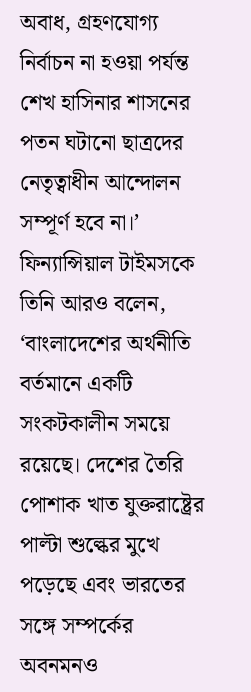অবাধ, গ্রহণযোগ্য নির্বাচন না হওয়া পর্যন্ত শেখ হাসিনার শাসনের পতন ঘটানো ছাত্রদের নেতৃত্বাধীন আন্দোলন সম্পূর্ণ হবে না।’
ফিন্যান্সিয়াল টাইমসকে তিনি আরও বলেন, ‘বাংলাদেশের অর্থনীতি বর্তমানে একটি সংকটকালীন সময়ে রয়েছে। দেশের তৈরি পোশাক খাত যুক্তরাষ্ট্রের পাল্টা শুল্কের মুখে পড়েছে এবং ভারতের সঙ্গে সম্পর্কের অবনমনও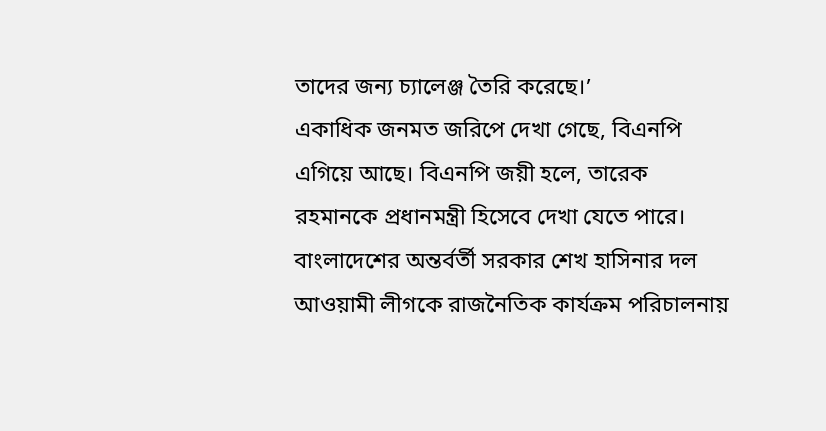তাদের জন্য চ্যালেঞ্জ তৈরি করেছে।’
একাধিক জনমত জরিপে দেখা গেছে, বিএনপি এগিয়ে আছে। বিএনপি জয়ী হলে, তারেক রহমানকে প্রধানমন্ত্রী হিসেবে দেখা যেতে পারে। বাংলাদেশের অন্তর্বর্তী সরকার শেখ হাসিনার দল আওয়ামী লীগকে রাজনৈতিক কার্যক্রম পরিচালনায়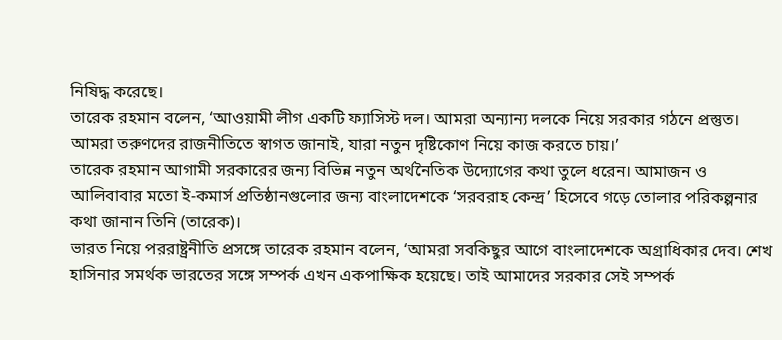নিষিদ্ধ করেছে।
তারেক রহমান বলেন, ‘আওয়ামী লীগ একটি ফ্যাসিস্ট দল। আমরা অন্যান্য দলকে নিয়ে সরকার গঠনে প্রস্তুত। আমরা তরুণদের রাজনীতিতে স্বাগত জানাই, যারা নতুন দৃষ্টিকোণ নিয়ে কাজ করতে চায়।’
তারেক রহমান আগামী সরকারের জন্য বিভিন্ন নতুন অর্থনৈতিক উদ্যোগের কথা তুলে ধরেন। আমাজন ও আলিবাবার মতো ই-কমার্স প্রতিষ্ঠানগুলোর জন্য বাংলাদেশকে ‘সরবরাহ কেন্দ্র’ হিসেবে গড়ে তোলার পরিকল্পনার কথা জানান তিনি (তারেক)।
ভারত নিয়ে পররাষ্ট্রনীতি প্রসঙ্গে তারেক রহমান বলেন, ‘আমরা সবকিছুর আগে বাংলাদেশকে অগ্রাধিকার দেব। শেখ হাসিনার সমর্থক ভারতের সঙ্গে সম্পর্ক এখন একপাক্ষিক হয়েছে। তাই আমাদের সরকার সেই সম্পর্ক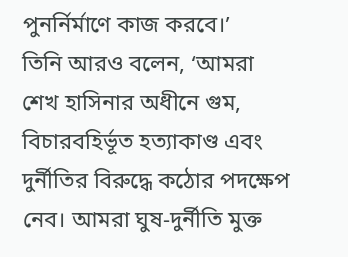পুনর্নির্মাণে কাজ করবে।’
তিনি আরও বলেন, ‘আমরা শেখ হাসিনার অধীনে গুম, বিচারবহির্ভূত হত্যাকাণ্ড এবং দুর্নীতির বিরুদ্ধে কঠোর পদক্ষেপ নেব। আমরা ঘুষ-দুর্নীতি মুক্ত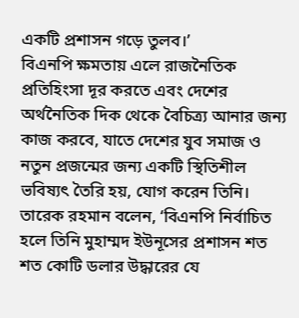একটি প্রশাসন গড়ে তুলব।’
বিএনপি ক্ষমতায় এলে রাজনৈতিক প্রতিহিংসা দূর করতে এবং দেশের অর্থনৈতিক দিক থেকে বৈচিত্র্য আনার জন্য কাজ করবে, যাতে দেশের যুব সমাজ ও নতুন প্রজন্মের জন্য একটি স্থিতিশীল ভবিষ্যৎ তৈরি হয়, যোগ করেন তিনি।
তারেক রহমান বলেন, ‘বিএনপি নির্বাচিত হলে তিনি মুহাম্মদ ইউনূসের প্রশাসন শত শত কোটি ডলার উদ্ধারের যে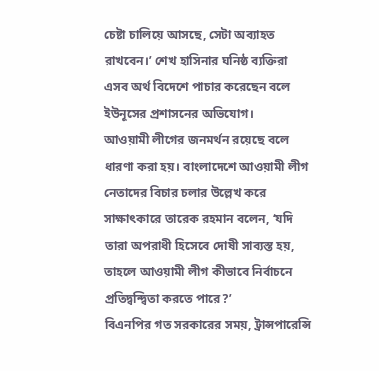চেষ্টা চালিয়ে আসছে, সেটা অব্যাহত রাখবেন।’ শেখ হাসিনার ঘনিষ্ঠ ব্যক্তিরা এসব অর্থ বিদেশে পাচার করেছেন বলে ইউনূসের প্রশাসনের অভিযোগ।
আওয়ামী লীগের জনমর্থন রয়েছে বলে ধারণা করা হয়। বাংলাদেশে আওয়ামী লীগ নেতাদের বিচার চলার উল্লেখ করে সাক্ষাৎকারে তারেক রহমান বলেন, ‘যদি তারা অপরাধী হিসেবে দোষী সাব্যস্ত হয়, তাহলে আওয়ামী লীগ কীভাবে নির্বাচনে প্রতিদ্বন্দ্বিতা করতে পারে?’
বিএনপির গত সরকারের সময়, ট্রান্সপারেন্সি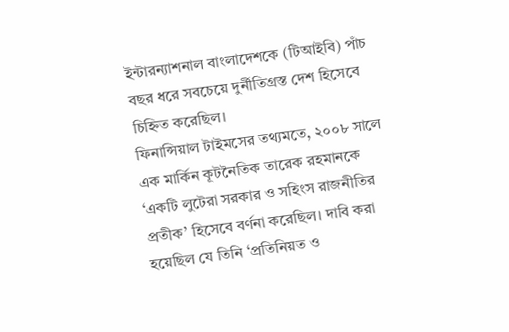ইন্টারন্যাশনাল বাংলাদেশকে (টিআইবি) পাঁচ বছর ধরে সবচেয়ে দুর্নীতিগ্রস্ত দেশ হিসেবে চিহ্নিত করেছিল।
ফিনান্সিয়াল টাইমসের তথ্যমতে, ২০০৮ সালে এক মার্কিন কূটনৈতিক তারেক রহমানকে ‘একটি লুটেরা সরকার ও সহিংস রাজনীতির প্রতীক’ হিসেবে বর্ণনা করেছিল। দাবি করা হয়েছিল যে তিনি ‘প্রতিনিয়ত ও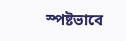স্পষ্টভাবে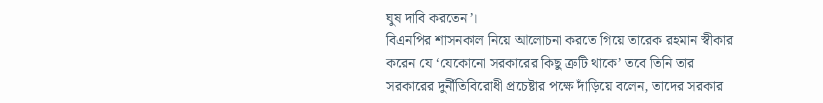ঘুষ দাবি করতেন’।
বিএনপির শাসনকাল নিয়ে আলোচনা করতে গিয়ে তারেক রহমান স্বীকার করেন যে ‘যেকোনো সরকারের কিছু ত্রুটি থাকে’ তবে তিনি তার সরকারের দুর্নীতিবিরোধী প্রচেষ্টার পক্ষে দাঁড়িয়ে বলেন, তাদের সরকার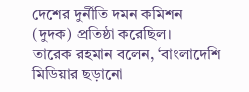দেশের দুর্নীতি দমন কমিশন (দুদক) প্রতিষ্ঠা করেছিল।
তারেক রহমান বলেন, ‘বাংলাদেশি মিডিয়ার ছড়ানো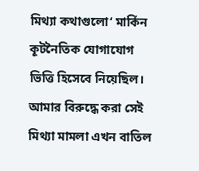মিথ্যা কথাগুলো‘ মার্কিন কূটনৈতিক যোগাযোগ ভিত্তি হিসেবে নিয়েছিল। আমার বিরুদ্ধে করা সেই মিথ্যা মামলা এখন বাতিল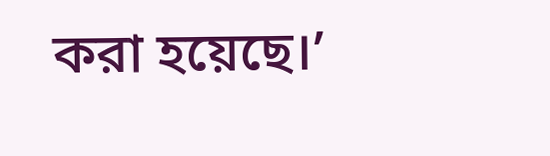করা হয়েছে।’